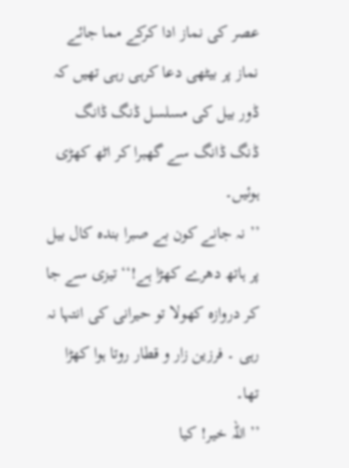عصر کی نماز ادا کرکے مما جائے نماز پر بیٹھی دعا کرہی رہی تھیں کہ ڈور بیل کی مسلسل ڈنگ ڈانگ ڈنگ ڈانگ سے گھبرا کر اٹھ کھڑی ہوئیں۔
’’ نہ جانے کون بے صبرا بندہ کال بیل پر ہاتھ دھرے کھڑا ہے!‘‘ تیزی سے جا کر دروازہ کھولا تو حیرانی کی انتہا نہ رہی ۔ فرزین زار و قطار روتا ہوا کھڑا تھا۔
’’ اللہ خیر! کیا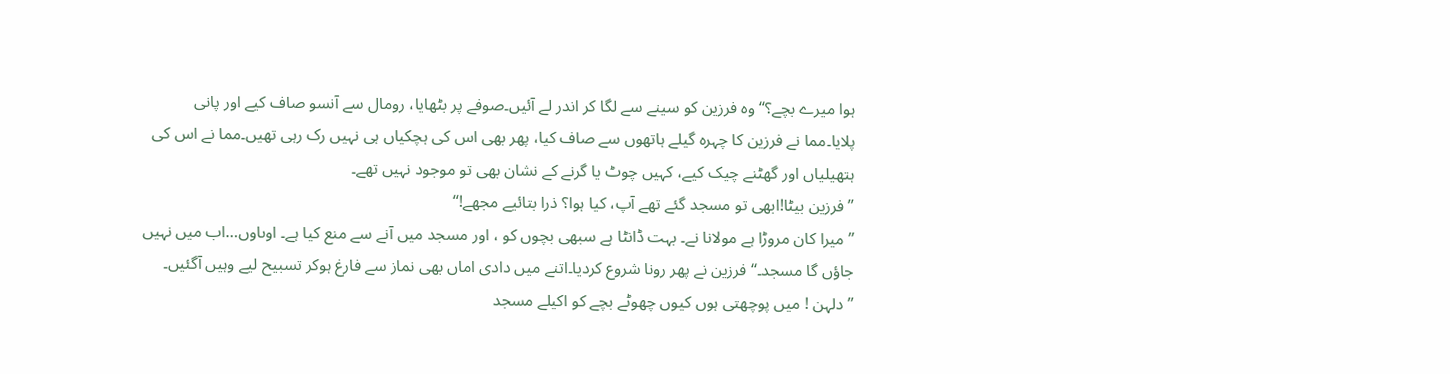ہوا میرے بچے؟‘‘وہ فرزین کو سینے سے لگا کر اندر لے آئیں۔صوفے پر بٹھایا، رومال سے آنسو صاف کیے اور پانی پلایا۔مما نے فرزین کا چہرہ گیلے ہاتھوں سے صاف کیا، پھر بھی اس کی ہچکیاں ہی نہیں رک رہی تھیں۔مما نے اس کی ہتھیلیاں اور گھٹنے چیک کیے، کہیں چوٹ یا گرنے کے نشان بھی تو موجود نہیں تھے۔
’’فرزین بیٹا!ابھی تو مسجد گئے تھے آپ، کیا ہوا؟ ذرا بتائیے مجھے!‘‘
’’میرا کان مروڑا ہے مولانا نے۔ بہت ڈانٹا ہے سبھی بچوں کو ، اور مسجد میں آنے سے منع کیا ہے۔ اوںاوں…اب میں نہیں جاؤں گا مسجد۔‘‘ فرزین نے پھر رونا شروع کردیا۔اتنے میں دادی اماں بھی نماز سے فارغ ہوکر تسبیح لیے وہیں آگئیں۔
’’ دلہن ! میں پوچھتی ہوں کیوں چھوٹے بچے کو اکیلے مسجد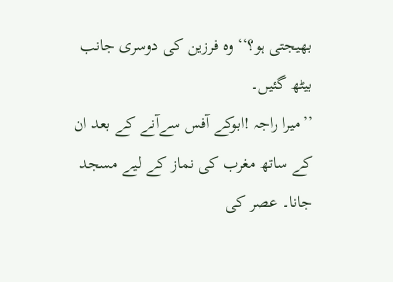بھیجتی ہو؟‘‘ وہ فرزین کی دوسری جانب بیٹھ گئیں۔
’’میرا راجہ !ابوکے آفس سےآنے کے بعد ان کے ساتھ مغرب کی نماز کے لیے مسجد جانا۔ عصر کی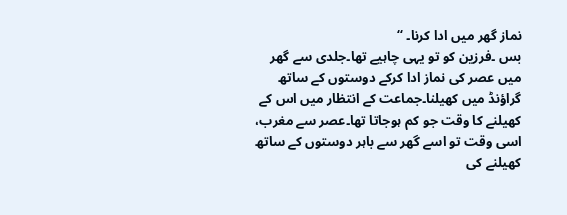نماز گھر میں ادا کرنا۔ ‘‘
بس ۔فرزین کو تو یہی چاہیے تھا۔جلدی سے گھر میں عصر کی نماز ادا کرکے دوستوں کے ساتھ گراؤنڈ میں کھیلنا۔جماعت کے انتظار میں اس کے کھیلنے کا وقت جو کم ہوجاتا تھا۔عصر سے مغرب، اسی وقت تو اسے گھر سے باہر دوستوں کے ساتھ کھیلنے کی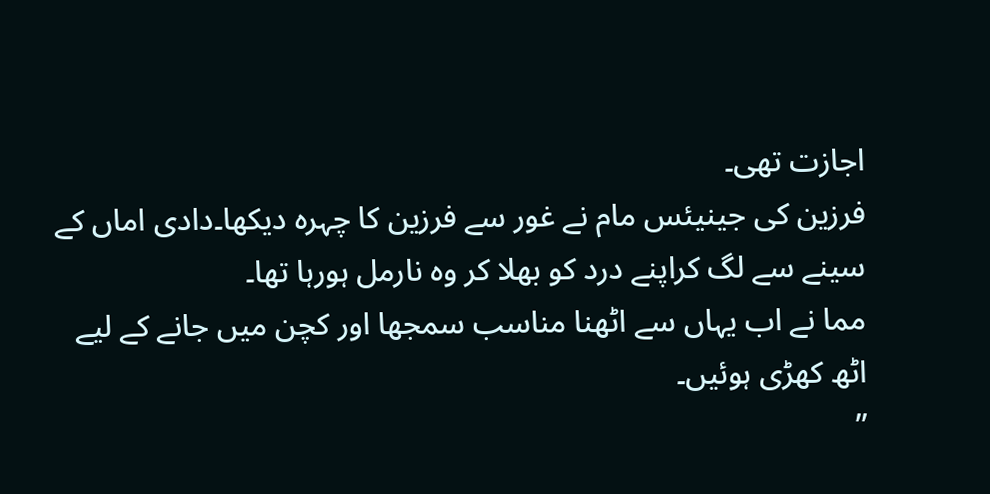اجازت تھی۔
فرزین کی جینیئس مام نے غور سے فرزین کا چہرہ دیکھا۔دادی اماں کے سینے سے لگ کراپنے درد کو بھلا کر وہ نارمل ہورہا تھا۔
مما نے اب یہاں سے اٹھنا مناسب سمجھا اور کچن میں جانے کے لیے اٹھ کھڑی ہوئیں۔
’’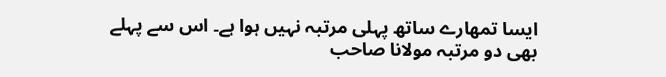ایسا تمھارے ساتھ پہلی مرتبہ نہیں ہوا ہے۔ اس سے پہلے بھی دو مرتبہ مولانا صاحب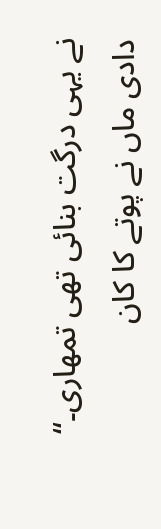نے یہی درگت بنائی تھی تمھاری۔‘‘ دادی ماں نے پوتے کا کان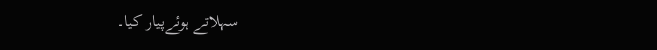سہلاتے ہوئےپیار کیا۔